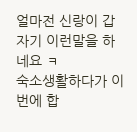얼마전 신랑이 갑자기 이런말을 하네요 ㅋ
숙소생활하다가 이번에 합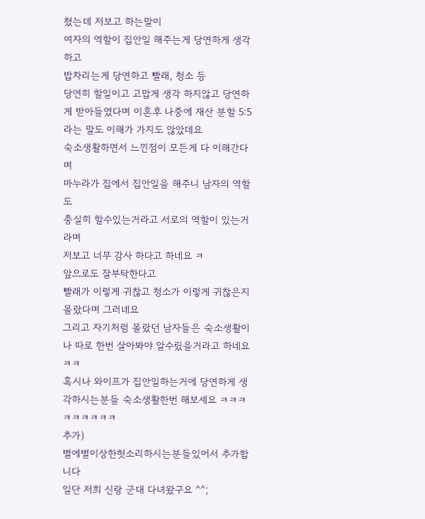쳤는데 저보고 하는말이
여자의 역할이 집안일 해주는게 당연하게 생각하고
밥차리는게 당연하고 빨래, 청소 등
당연히 할일이고 고맙게 생각 하지않고 당연하게 받아들였다며 이혼후 나중에 재산 분할 5:5 라는 말도 이해가 가지도 않았데요
숙소생활하면서 느낀점이 모든게 다 이해간다며
마누라가 집에서 집안일을 해주니 남자의 역할도
충실히 할수있는거라고 서로의 역할이 있는거라며
저보고 너무 감사 하다고 하네요 ㅋ
앞으로도 잘부탁한다고
빨래가 이렇게 귀찮고 청소가 이렇게 귀찮은지 몰랐다며 그러네요
그리고 자기처럼 몰랐던 남자들은 숙소생활이나 따로 한번 살아봐야 알수맀을거라고 하네요 ㅋㅋ
혹시나 와이프가 집안일하는거에 당연하게 생각하시는분들 숙소생활한번 해보세요 ㅋㅋㅋㅋㅋㅋㅋㅋㅋ
추가)
별에별이상한헛소리하시는분들있어서 추가합니다
일단 저희 신랑 군대 다녀왔구요 ^^;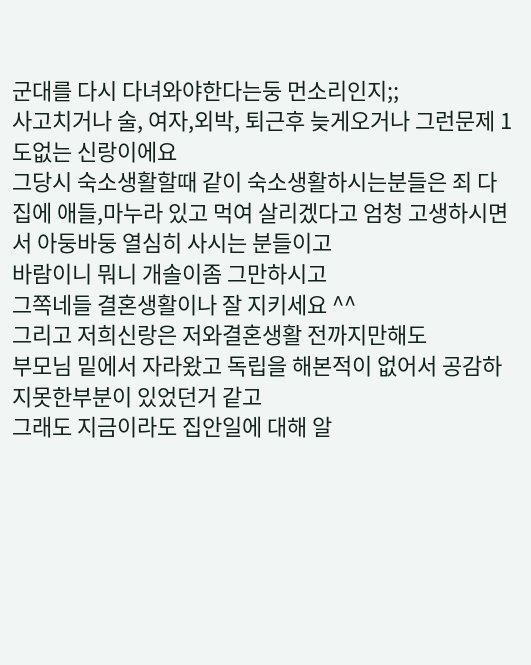군대를 다시 다녀와야한다는둥 먼소리인지;;
사고치거나 술, 여자,외박, 퇴근후 늦게오거나 그런문제 1도없는 신랑이에요
그당시 숙소생활할때 같이 숙소생활하시는분들은 죄 다 집에 애들,마누라 있고 먹여 살리겠다고 엄청 고생하시면서 아둥바둥 열심히 사시는 분들이고
바람이니 뭐니 개솔이좀 그만하시고
그쪽네들 결혼생활이나 잘 지키세요 ^^
그리고 저희신랑은 저와결혼생활 전까지만해도
부모님 밑에서 자라왔고 독립을 해본적이 없어서 공감하지못한부분이 있었던거 같고
그래도 지금이라도 집안일에 대해 알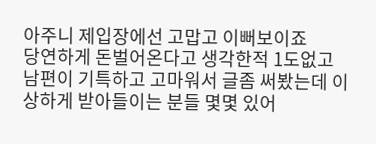아주니 제입장에선 고맙고 이뻐보이죠
당연하게 돈벌어온다고 생각한적 1도없고
남편이 기특하고 고마워서 글좀 써봤는데 이상하게 받아들이는 분들 몇몇 있어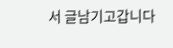서 글남기고갑니다